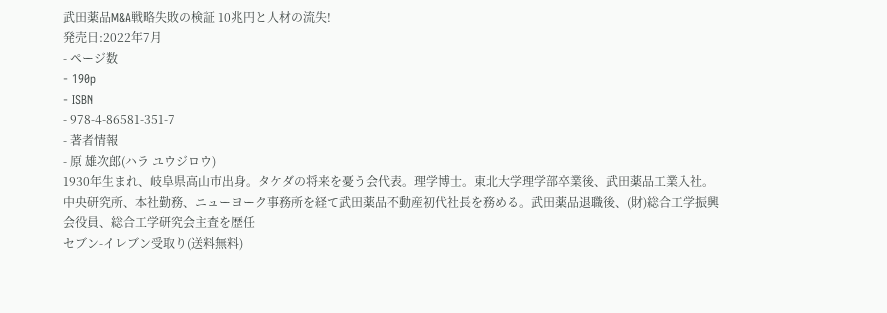武田薬品M&A戦略失敗の検証 10兆円と人材の流失!
発売日:2022年7月
- ページ数
- 190p
- ISBN
- 978-4-86581-351-7
- 著者情報
- 原 雄次郎(ハラ ユウジロウ)
1930年生まれ、岐阜県高山市出身。タケダの将来を憂う会代表。理学博士。東北大学理学部卒業後、武田薬品工業入社。中央研究所、本社勤務、ニューヨーク事務所を経て武田薬品不動産初代社長を務める。武田薬品退職後、(財)総合工学振興会役員、総合工学研究会主査を歴任
セブン-イレブン受取り(送料無料)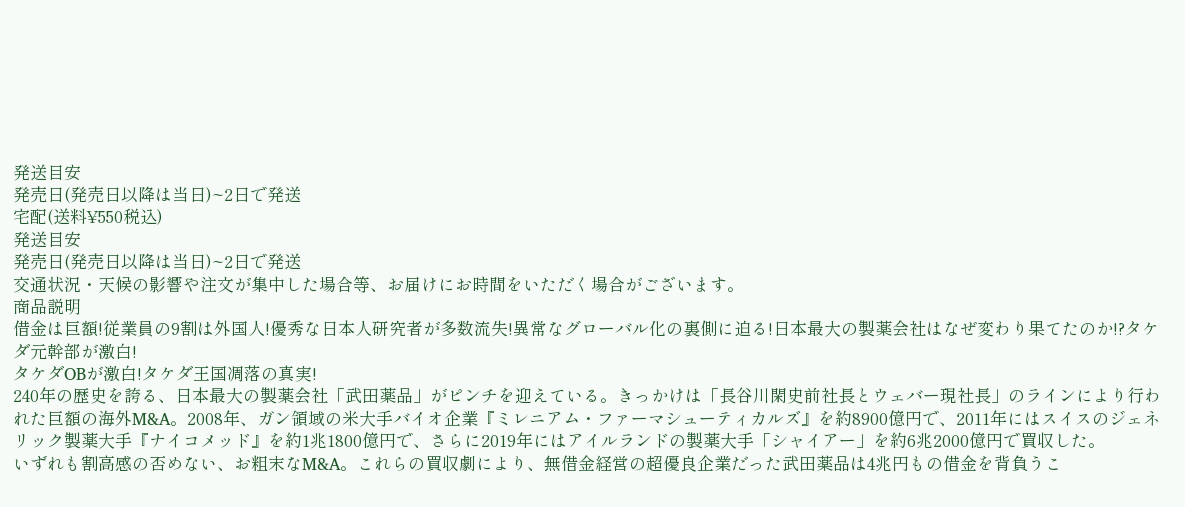発送目安
発売日(発売日以降は当日)~2日で発送
宅配(送料¥550税込)
発送目安
発売日(発売日以降は当日)~2日で発送
交通状況・天候の影響や注文が集中した場合等、お届けにお時間をいただく場合がございます。
商品説明
借金は巨額!従業員の9割は外国人!優秀な日本人研究者が多数流失!異常なグローバル化の裏側に迫る!日本最大の製薬会社はなぜ変わり果てたのか!?タケダ元幹部が激白!
タケダOBが激白!タケダ王国凋落の真実!
240年の歴史を誇る、日本最大の製薬会社「武田薬品」がピンチを迎えている。きっかけは「長谷川閑史前社長とウェバー現社長」のラインにより行われた巨額の海外M&A。2008年、ガン領域の米大手バイオ企業『ミレニアム・ファーマシューティカルズ』を約8900億円で、2011年にはスイスのジェネリック製薬大手『ナイコメッド』を約1兆1800億円で、さらに2019年にはアイルランドの製薬大手「シャイアー」を約6兆2000億円で買収した。
いずれも割高感の否めない、お粗末なM&A。これらの買収劇により、無借金経営の超優良企業だった武田薬品は4兆円もの借金を背負うこ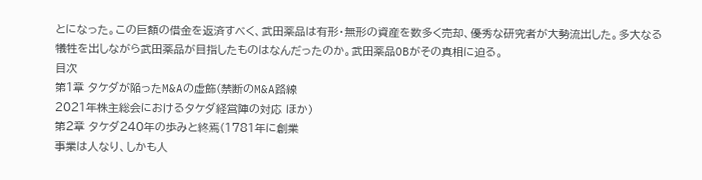とになった。この巨額の借金を返済すべく、武田薬品は有形・無形の資産を数多く売却、優秀な研究者が大勢流出した。多大なる犠牲を出しながら武田薬品が目指したものはなんだったのか。武田薬品OBがその真相に迫る。
目次
第1章 タケダが陥ったM&Aの虚飾(禁断のM&A路線
2021年株主総会におけるタケダ経営陣の対応 ほか)
第2章 タケダ240年の歩みと終焉(1781年に創業
事業は人なり、しかも人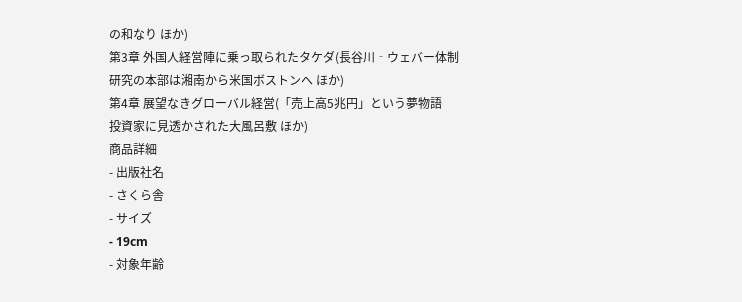の和なり ほか)
第3章 外国人経営陣に乗っ取られたタケダ(長谷川‐ウェバー体制
研究の本部は湘南から米国ボストンへ ほか)
第4章 展望なきグローバル経営(「売上高5兆円」という夢物語
投資家に見透かされた大風呂敷 ほか)
商品詳細
- 出版社名
- さくら舎
- サイズ
- 19cm
- 対象年齢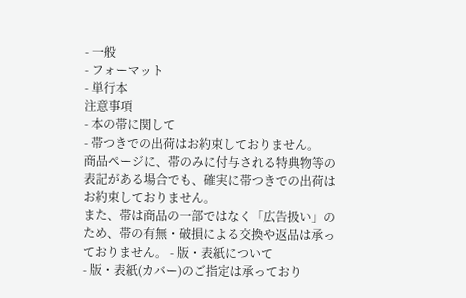- 一般
- フォーマット
- 単行本
注意事項
- 本の帯に関して
- 帯つきでの出荷はお約束しておりません。
商品ページに、帯のみに付与される特典物等の表記がある場合でも、確実に帯つきでの出荷はお約束しておりません。
また、帯は商品の一部ではなく「広告扱い」のため、帯の有無・破損による交換や返品は承っておりません。 - 版・表紙について
- 版・表紙(カバー)のご指定は承っており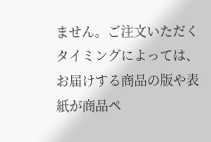ません。ご注文いただくタイミングによっては、お届けする商品の版や表紙が商品ペ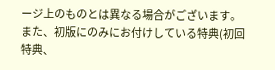ージ上のものとは異なる場合がございます。
また、初版にのみにお付けしている特典(初回特典、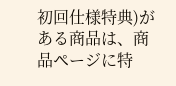初回仕様特典)がある商品は、商品ページに特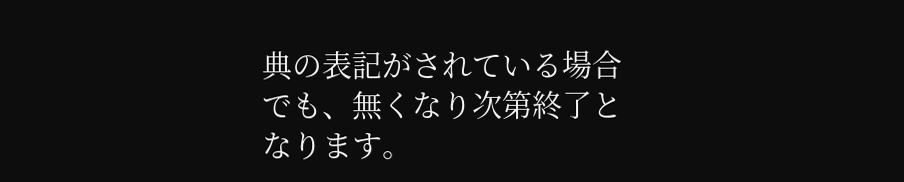典の表記がされている場合でも、無くなり次第終了となります。